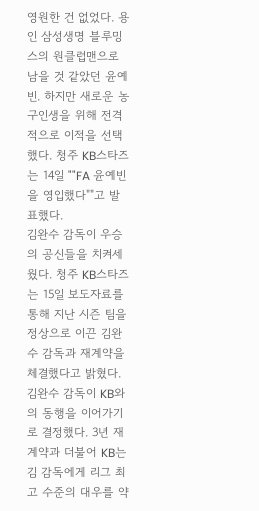영원한 건 없었다. 용인 삼성생명 블루밍스의 원클럽맨으로 남을 것 같았던 윤예빈. 하지만 새로운 농구인생을 위해 전격적으로 이적을 선택했다. 청주 KB스타즈는 14일 ""FA 윤예빈을 영입했다""고 발표했다.
김완수 감독이 우승의 공신들을 치켜세웠다. 청주 KB스타즈는 15일 보도자료를 통해 지난 시즌 팀을 정상으로 이끈 김완수 감독과 재계약을 체결했다고 밝혔다. 김완수 감독이 KB와의 동행을 이어가기로 결정했다. 3년 재계약과 더불어 KB는 김 감독에게 리그 최고 수준의 대우를 약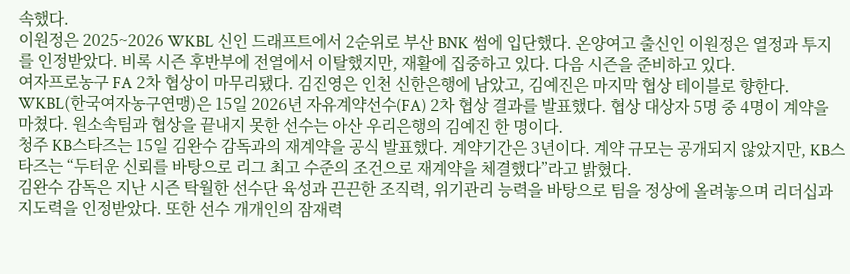속했다.
이원정은 2025~2026 WKBL 신인 드래프트에서 2순위로 부산 BNK 썸에 입단했다. 온양여고 출신인 이원정은 열정과 투지를 인정받았다. 비록 시즌 후반부에 전열에서 이탈했지만, 재활에 집중하고 있다. 다음 시즌을 준비하고 있다.
여자프로농구 FA 2차 협상이 마무리됐다. 김진영은 인천 신한은행에 남았고, 김예진은 마지막 협상 테이블로 향한다. WKBL(한국여자농구연맹)은 15일 2026년 자유계약선수(FA) 2차 협상 결과를 발표했다. 협상 대상자 5명 중 4명이 계약을 마쳤다. 원소속팀과 협상을 끝내지 못한 선수는 아산 우리은행의 김예진 한 명이다.
청주 KB스타즈는 15일 김완수 감독과의 재계약을 공식 발표했다. 계약기간은 3년이다. 계약 규모는 공개되지 않았지만, KB스타즈는 “두터운 신뢰를 바탕으로 리그 최고 수준의 조건으로 재계약을 체결했다”라고 밝혔다.
김완수 감독은 지난 시즌 탁월한 선수단 육성과 끈끈한 조직력, 위기관리 능력을 바탕으로 팀을 정상에 올려놓으며 리더십과 지도력을 인정받았다. 또한 선수 개개인의 잠재력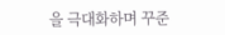을 극대화하며 꾸준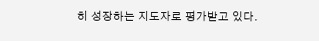히 성장하는 지도자로 평가받고 있다.